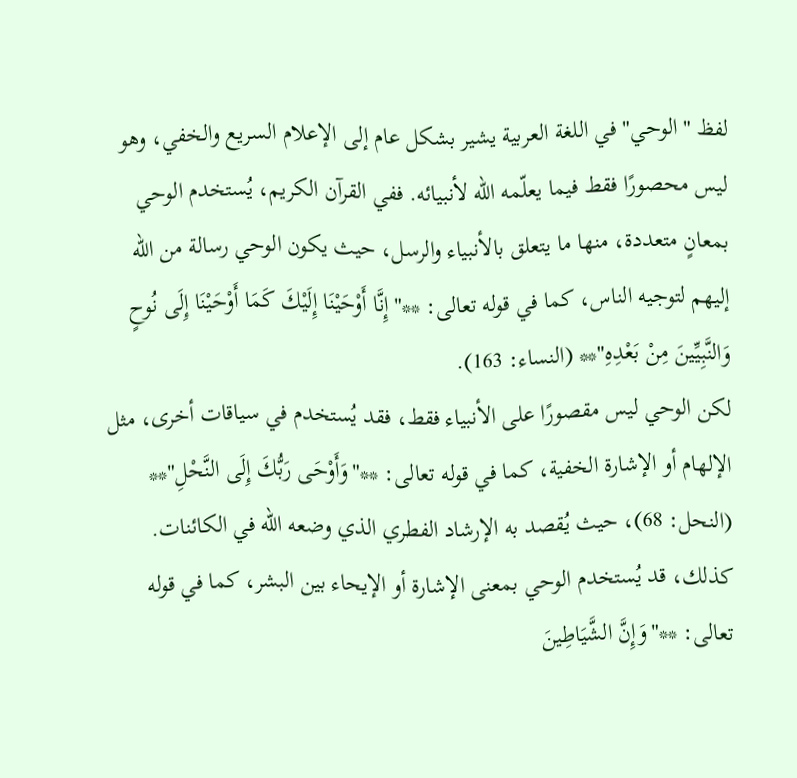لفظ "الوحي" في اللغة العربية يشير بشكل عام إلى الإعلام السريع والخفي، وهو ليس محصورًا فقط فيما يعلّمه الله لأنبيائه. ففي القرآن الكريم، يُستخدم الوحي بمعانٍ متعددة، منها ما يتعلق بالأنبياء والرسل، حيث يكون الوحي رسالة من الله إليهم لتوجيه الناس، كما في قوله تعالى: **"إِنَّا أَوْحَيْنَا إِلَيْكَ كَمَا أَوْحَيْنَا إِلَى نُوحٍ وَالنَّبِيِّينَ مِنْ بَعْدِهِ"** (النساء: 163).
لكن الوحي ليس مقصورًا على الأنبياء فقط، فقد يُستخدم في سياقات أخرى، مثل الإلهام أو الإشارة الخفية، كما في قوله تعالى: **"وَأَوْحَى رَبُّكَ إِلَى النَّحْلِ"** (النحل: 68)، حيث يُقصد به الإرشاد الفطري الذي وضعه الله في الكائنات. كذلك، قد يُستخدم الوحي بمعنى الإشارة أو الإيحاء بين البشر، كما في قوله تعالى: **"وَإِنَّ الشَّيَاطِينَ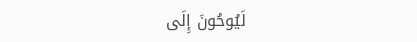لَيُوحُونَ إِلَى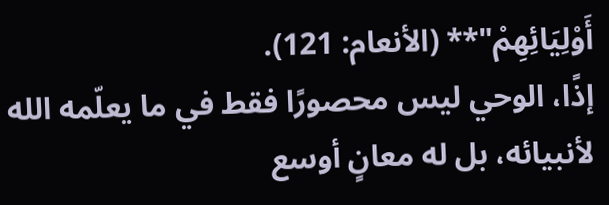أَوْلِيَائِهِمْ"** (الأنعام: 121).
إذًا، الوحي ليس محصورًا فقط في ما يعلّمه الله لأنبيائه، بل له معانٍ أوسع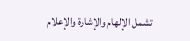تشمل الإلهام والإشارة والإعلام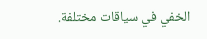الخفي في سياقات مختلفة.